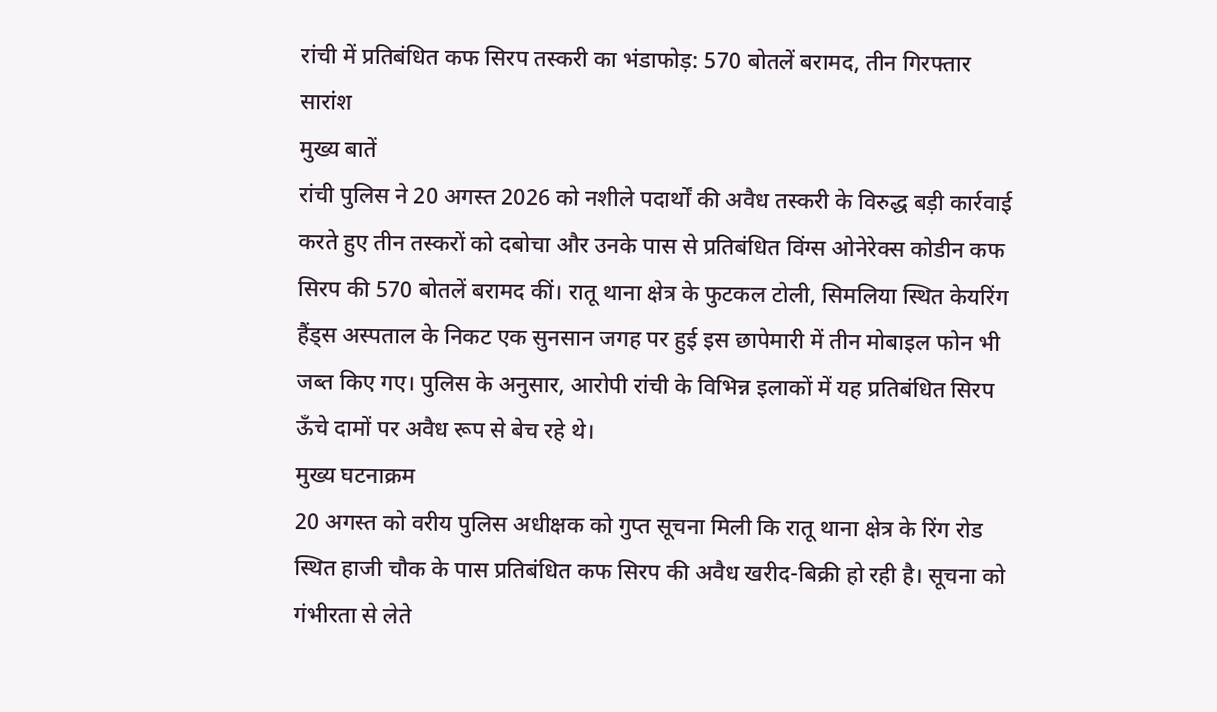रांची में प्रतिबंधित कफ सिरप तस्करी का भंडाफोड़: 570 बोतलें बरामद, तीन गिरफ्तार
सारांश
मुख्य बातें
रांची पुलिस ने 20 अगस्त 2026 को नशीले पदार्थों की अवैध तस्करी के विरुद्ध बड़ी कार्रवाई करते हुए तीन तस्करों को दबोचा और उनके पास से प्रतिबंधित विंग्स ओनेरेक्स कोडीन कफ सिरप की 570 बोतलें बरामद कीं। रातू थाना क्षेत्र के फुटकल टोली, सिमलिया स्थित केयरिंग हैंड्स अस्पताल के निकट एक सुनसान जगह पर हुई इस छापेमारी में तीन मोबाइल फोन भी जब्त किए गए। पुलिस के अनुसार, आरोपी रांची के विभिन्न इलाकों में यह प्रतिबंधित सिरप ऊँचे दामों पर अवैध रूप से बेच रहे थे।
मुख्य घटनाक्रम
20 अगस्त को वरीय पुलिस अधीक्षक को गुप्त सूचना मिली कि रातू थाना क्षेत्र के रिंग रोड स्थित हाजी चौक के पास प्रतिबंधित कफ सिरप की अवैध खरीद-बिक्री हो रही है। सूचना को गंभीरता से लेते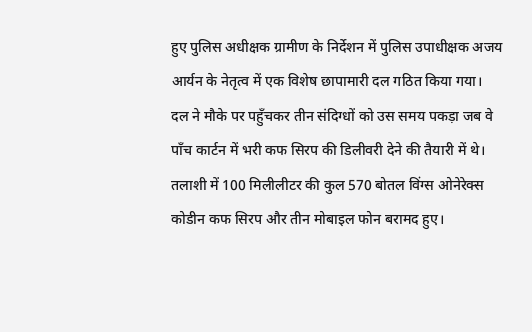हुए पुलिस अधीक्षक ग्रामीण के निर्देशन में पुलिस उपाधीक्षक अजय आर्यन के नेतृत्व में एक विशेष छापामारी दल गठित किया गया।
दल ने मौके पर पहुँचकर तीन संदिग्धों को उस समय पकड़ा जब वे पाँच कार्टन में भरी कफ सिरप की डिलीवरी देने की तैयारी में थे। तलाशी में 100 मिलीलीटर की कुल 570 बोतल विंग्स ओनेरेक्स कोडीन कफ सिरप और तीन मोबाइल फोन बरामद हुए।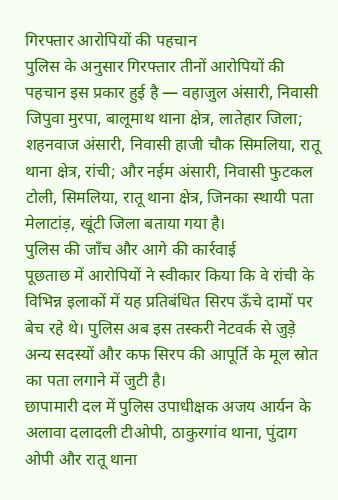गिरफ्तार आरोपियों की पहचान
पुलिस के अनुसार गिरफ्तार तीनों आरोपियों की पहचान इस प्रकार हुई है — वहाजुल अंसारी, निवासी जिपुवा मुरपा, बालूमाथ थाना क्षेत्र, लातेहार जिला; शहनवाज अंसारी, निवासी हाजी चौक सिमलिया, रातू थाना क्षेत्र, रांची; और नईम अंसारी, निवासी फुटकल टोली, सिमलिया, रातू थाना क्षेत्र, जिनका स्थायी पता मेलाटांड़, खूंटी जिला बताया गया है।
पुलिस की जाँच और आगे की कार्रवाई
पूछताछ में आरोपियों ने स्वीकार किया कि वे रांची के विभिन्न इलाकों में यह प्रतिबंधित सिरप ऊँचे दामों पर बेच रहे थे। पुलिस अब इस तस्करी नेटवर्क से जुड़े अन्य सदस्यों और कफ सिरप की आपूर्ति के मूल स्रोत का पता लगाने में जुटी है।
छापामारी दल में पुलिस उपाधीक्षक अजय आर्यन के अलावा दलादली टीओपी, ठाकुरगांव थाना, पुंदाग ओपी और रातू थाना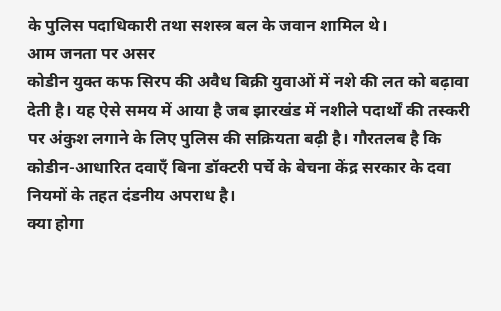के पुलिस पदाधिकारी तथा सशस्त्र बल के जवान शामिल थे।
आम जनता पर असर
कोडीन युक्त कफ सिरप की अवैध बिक्री युवाओं में नशे की लत को बढ़ावा देती है। यह ऐसे समय में आया है जब झारखंड में नशीले पदार्थों की तस्करी पर अंकुश लगाने के लिए पुलिस की सक्रियता बढ़ी है। गौरतलब है कि कोडीन-आधारित दवाएँ बिना डॉक्टरी पर्चे के बेचना केंद्र सरकार के दवा नियमों के तहत दंडनीय अपराध है।
क्या होगा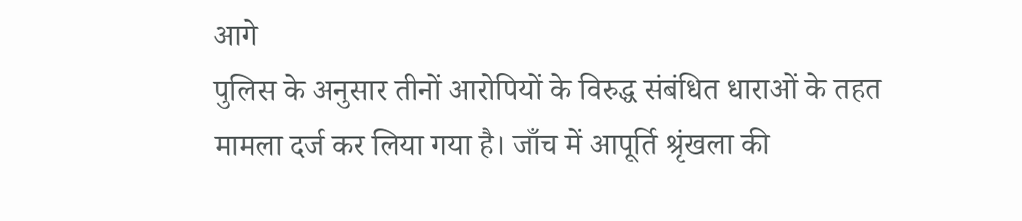आगे
पुलिस के अनुसार तीनों आरोपियों के विरुद्ध संबंधित धाराओं के तहत मामला दर्ज कर लिया गया है। जाँच में आपूर्ति श्रृंखला की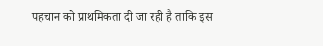पहचान को प्राथमिकता दी जा रही है ताकि इस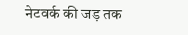नेटवर्क की जड़ तक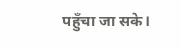पहुँचा जा सके।